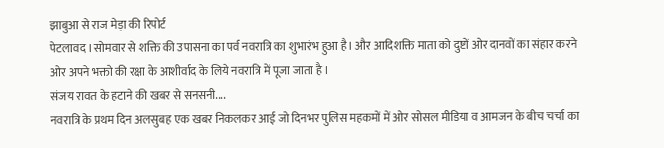झाबुआ से राज मेड़ा की रिपोर्ट
पेटलावद ।सोमवार से शक्ति की उपासना का पर्व नवरात्रि का शुभारंभ हुआ है। और आदिशक्ति माता को दुष्टों ओर दानवों का संहार करने ओर अपने भक्तो की रक्षा के आशीर्वाद के लिये नवरात्रि में पूजा जाता है ।
संजय रावत के हटाने की खबर से सनसनी....
नवरात्रि के प्रथम दिन अलसुबह एक खबर निकलकर आई जो दिनभर पुलिस महकमों में ओर सोसल मीडिया व आमजन के बीच चर्चा का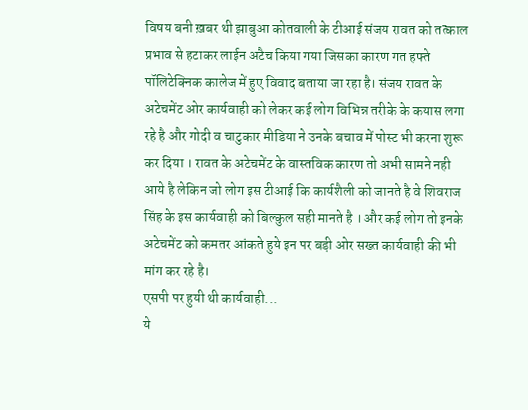विषय बनी ख़बर थी झाबुआ कोतवाली के टीआई संजय रावत को तत्काल प्रभाव से हटाकर लाईन अटैच किया गया जिसका कारण गत हफ्ते पॉलिटेक्निक कालेज में हुए विवाद बताया जा रहा है। संजय रावत के अटेचमेंट ओर कार्यवाही को लेकर कई लोग विभिन्न तरीके के कयास लगा रहे है और गोदी व चाटुकार मीडिया ने उनके बचाव में पोस्ट भी करना शुरू कर दिया । रावत के अटेचमेंट के वास्तविक कारण तो अभी सामने नही आये है लेकिन जो लोग इस टीआई कि कार्यशैली को जानते है वे शिवराज सिंह के इस कार्यवाही को बिल्कुल सही मानते है । और कई लोग तो इनके अटेचमेंट को कमतर आंकते हुये इन पर बड़ी ओर सख्त कार्यवाही की भी मांग कर रहे है।
एसपी पर हुयी थी कार्यवाही...
ये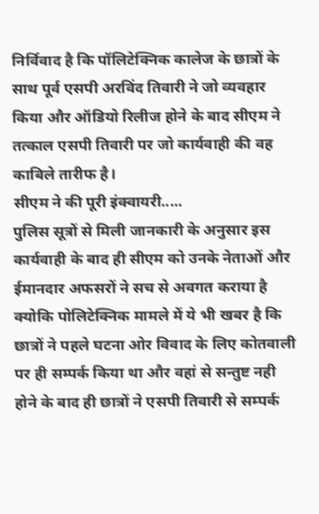निर्विवाद है कि पॉलिटेक्निक कालेज के छात्रों के साथ पूर्व एसपी अरविंद तिवारी ने जो व्यवहार किया और ऑडियो रिलीज होने के बाद सीएम ने तत्काल एसपी तिवारी पर जो कार्यवाही की वह काबिले तारीफ है।
सीएम ने की पूरी इंक्वायरी.....
पुलिस सूत्रों से मिली जानकारी के अनुसार इस कार्यवाही के बाद ही सीएम को उनके नेताओं और ईमानदार अफसरों ने सच से अवगत कराया है क्योकि पोलिटेक्निक मामले में ये भी खबर है कि छात्रों ने पहले घटना ओर विवाद के लिए कोतवाली पर ही सम्पर्क किया था और वहां से सन्तुष्ट नही होने के बाद ही छात्रों ने एसपी तिवारी से सम्पर्क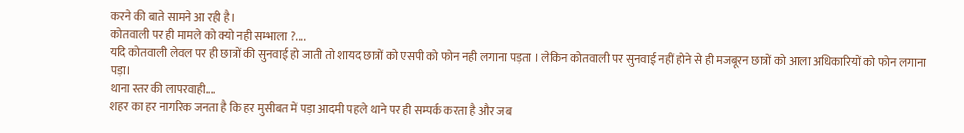करने की बाते सामने आ रही है।
कोतवाली पर ही मामले को क्यो नही सम्भाला ?....
यदि कोतवाली लेवल पर ही छात्रों की सुनवाई हो जाती तो शायद छात्रों को एसपी को फोन नही लगाना पड़ता । लेकिन कोतवाली पर सुनवाई नहीं होने से ही मजबूरन छात्रों को आला अधिकारियों को फोन लगाना पड़ा।
थाना स्तर की लापरवाही....
शहर का हर नागरिक जनता है कि हर मुसीबत में पड़ा आदमी पहले थाने पर ही सम्पर्क करता है और जब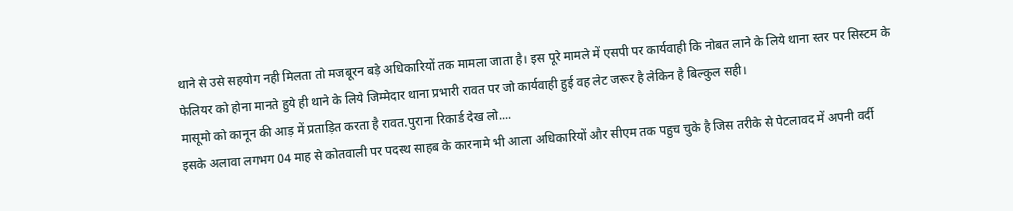थाने से उसे सहयोग नही मिलता तो मजबूरन बड़े अधिकारियों तक मामला जाता है। इस पूरे मामले में एसपी पर कार्यवाही कि नोबत लाने के लिये थाना स्तर पर सिस्टम के फेलियर को होना मानते हुये ही थाने के लिये जिम्मेदार थाना प्रभारी रावत पर जो कार्यवाही हुई वह लेट जरूर है लेकिन है बिल्कुल सही।
मासूमो को कानून की आड़ में प्रताड़ित करता है रावत.पुराना रिकार्ड देख लो....
इसके अलावा लगभग 04 माह से कोतवाली पर पदस्थ साहब के कारनामे भी आला अधिकारियों और सीएम तक पहुच चुके है जिस तरीके से पेटलावद में अपनी वर्दी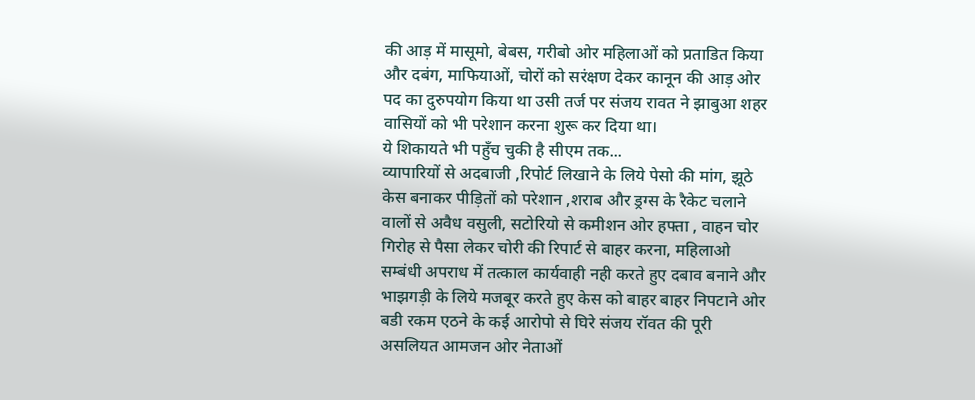की आड़ में मासूमो, बेबस, गरीबो ओर महिलाओं को प्रताडित किया और दबंग, माफियाओं, चोरों को सरंक्षण देकर कानून की आड़ ओर पद का दुरुपयोग किया था उसी तर्ज पर संजय रावत ने झाबुआ शहर वासियों को भी परेशान करना शुरू कर दिया था।
ये शिकायते भी पहुँच चुकी है सीएम तक...
व्यापारियों से अदबाजी ,रिपोर्ट लिखाने के लिये पेसो की मांग, झूठे केस बनाकर पीड़ितों को परेशान ,शराब और ड्रग्स के रैकेट चलाने वालों से अवैध वसुली, सटोरियो से कमीशन ओर हफ्ता , वाहन चोर गिरोह से पैसा लेकर चोरी की रिपार्ट से बाहर करना, महिलाओ सम्बंधी अपराध में तत्काल कार्यवाही नही करते हुए दबाव बनाने और भाझगड़ी के लिये मजबूर करते हुए केस को बाहर बाहर निपटाने ओर बडी रकम एठने के कई आरोपो से घिरे संजय रॉवत की पूरी असलियत आमजन ओर नेताओं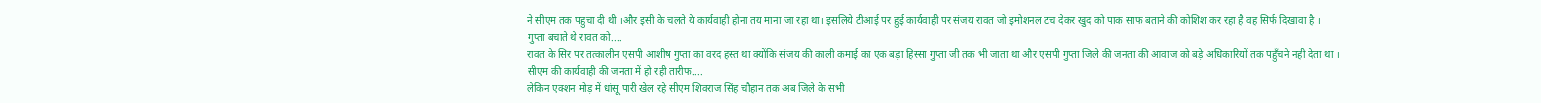ने सीएम तक पहुचा दी थी ।और इसी के चलते ये कार्यवाही होना तय माना जा रहा था। इसलिये टीआई पर हुई कार्यवाही पर संजय रावत जो इमोशनल टच देकर खुद को पाक साफ बताने की कोशिश कर रहा है वह सिर्फ दिखावा है ।
गुप्ता बचाते थे रावत को....
रावत के सिर पर तत्कालीन एसपी आशीष गुप्ता का वरद हस्त था क्योंकि संजय की काली कमाई का एक बड़ा हिस्सा गुप्ता जी तक भी जाता था और एसपी गुप्ता जिले की जनता की आवाज को बड़े अधिकारियों तक पहुँचने नही देता था ।
सीएम की कार्यवाही की जनता में हो रही तारीफ....
लेकिन एक्शन मोड़ में धांसू पारी खेल रहे सीएम शिवराज सिंह चौहान तक अब जिले के सभी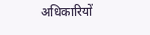अधिकारियों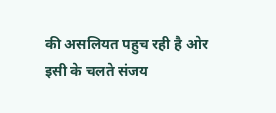की असलियत पहुच रही है ओर इसी के चलते संजय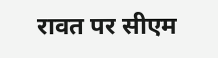रावत पर सीएम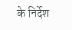के निर्देश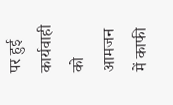पर हुई कार्यवाही को आमजन में काफी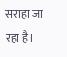सराहा जा रहा है।